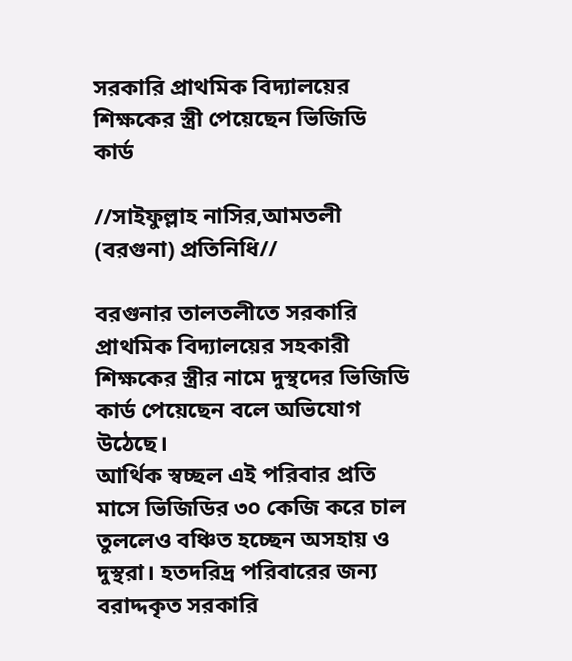সরকারি প্রাথমিক বিদ্যালয়ের শিক্ষকের স্ত্রী পেয়েছেন ভিজিডি কার্ড

//সাইফুল্লাহ নাসির,আমতলী (বরগুনা) প্রতিনিধি//

বরগুনার তালতলীতে সরকারি প্রাথমিক বিদ্যালয়ের সহকারী শিক্ষকের স্ত্রীর নামে দুস্থদের ভিজিডি কার্ড পেয়েছেন বলে অভিযোগ উঠেছে।
আর্থিক স্বচ্ছল এই পরিবার প্রতি মাসে ভিজিডির ৩০ কেজি করে চাল তুললেও বঞ্চিত হচ্ছেন অসহায় ও দুস্থরা। হতদরিদ্র পরিবারের জন্য বরাদ্দকৃত সরকারি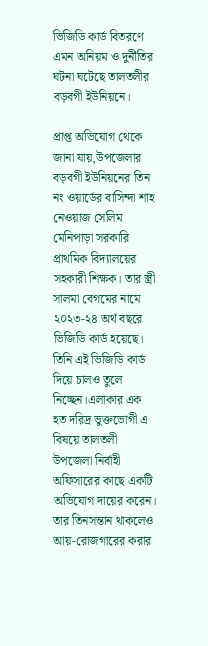ভিজিডি কার্ড বিতরণে এমন অনিয়ম ও দুর্নীতির ঘটনা ঘটেছে তালতলীর বড়বগী ইউনিয়নে।

প্রাপ্ত অভিযোগ থেকে জানা যায়,উপজেলার বড়বগী ইউনিয়নের তিন নং ওয়ার্ডের বাসিন্দা শাহ নেওয়াজ সেলিম মেনিপাড়া সরকারি প্রাথমিক বিদ্যালয়ের সহকারী শিক্ষক। তার স্ত্রী সালমা বেগমের নামে ২০২৩-২৪ অর্থ বছরে ভিজিডি কার্ড হয়েছে। তিনি এই ভিজিডি কার্ড দিয়ে চালও তুলে নিচ্ছেন।এলাকার এক হত দরিদ্র ভুক্তভোগী এ বিষয়ে তালতলী উপজেলা নির্বাহী অফিসারের কাছে একটি অভিযোগ দায়ের করেন। তার তিনসন্তান থাকলেও আয়-রোজগারের করার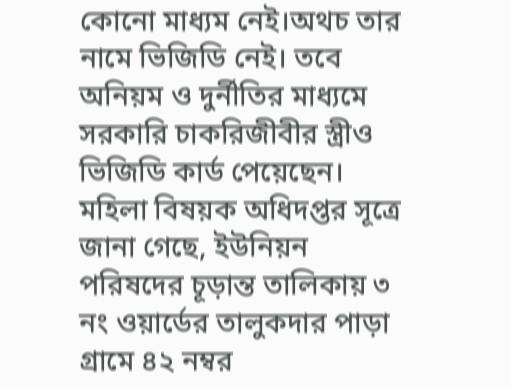কোনো মাধ্যম নেই।অথচ তার নামে ভিজিডি নেই। তবে অনিয়ম ও দুর্নীতির মাধ্যমে সরকারি চাকরিজীবীর স্ত্রীও ভিজিডি কার্ড পেয়েছেন।
মহিলা বিষয়ক অধিদপ্তর সূত্রে জানা গেছে, ইউনিয়ন পরিষদের চূড়ান্ত তালিকায় ৩ নং ওয়ার্ডের তালুকদার পাড়া গ্রামে ৪২ নম্বর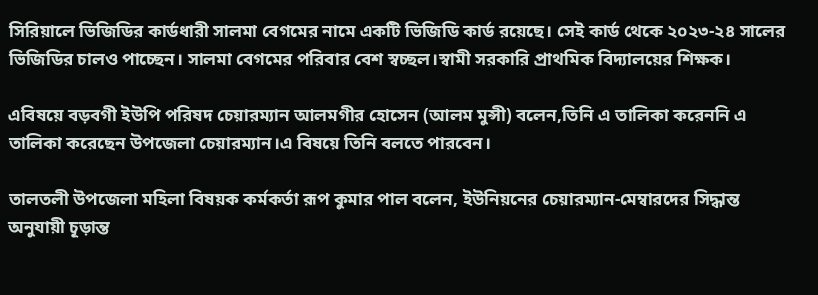সিরিয়ালে ভিজিডির কার্ডধারী সালমা বেগমের নামে একটি ভিজিডি কার্ড রয়েছে। সেই কার্ড থেকে ২০২৩-২৪ সালের ভিজিডির চালও পাচ্ছেন। সালমা বেগমের পরিবার বেশ স্বচ্ছল।স্বামী সরকারি প্রাথমিক বিদ্যালয়ের শিক্ষক।

এবিষয়ে বড়বগী ইউপি পরিষদ চেয়ারম্যান আলমগীর হোসেন (আলম মুন্সী) বলেন,তিনি এ তালিকা করেননি এ তালিকা করেছেন উপজেলা চেয়ারম্যান।এ বিষয়ে তিনি বলতে পারবেন।

তালতলী উপজেলা মহিলা বিষয়ক কর্মকর্তা রূপ কুমার পাল বলেন, ইউনিয়নের চেয়ারম্যান-মেম্বারদের সিদ্ধান্ত অনুযায়ী চূড়ান্ত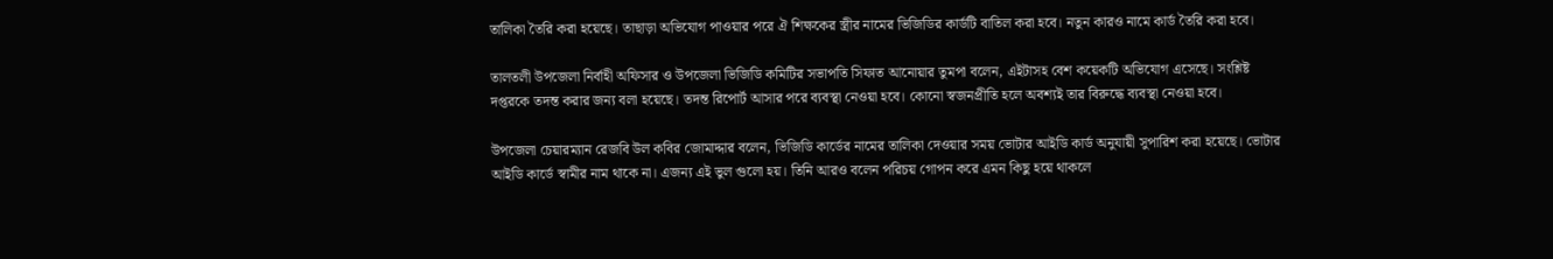তালিকা তৈরি করা হয়েছে। তাছাড়া অভিযোগ পাওয়ার পরে ঐ শিক্ষকের স্ত্রীর নামের ভিজিডির কার্ডটি বাতিল করা হবে। নতুন কারও নামে কার্ড তৈরি করা হবে।

তালতলী উপজেলা নির্বাহী অফিসার ও উপজেলা ভিজিডি কমিটির সভাপতি সিফাত আনোয়ার তুমপা বলেন, এইটাসহ বেশ কয়েকটি অভিযোগ এসেছে। সংশ্লিষ্ট দপ্তরকে তদন্ত করার জন্য বলা হয়েছে। তদন্ত রিপোর্ট আসার পরে ব্যবস্থা নেওয়া হবে। কোনো স্বজনপ্রীতি হলে অবশ্যই তার বিরুদ্ধে ব্যবস্থা নেওয়া হবে।

উপজেলা চেয়ারম্যান রেজবি উল কবির জোমাদ্দার বলেন, ভিজিডি কার্ডের নামের তালিকা দেওয়ার সময় ভোটার আইডি কার্ড অনুযায়ী সুপারিশ করা হয়েছে। ভোটার আইডি কার্ডে স্বামীর নাম থাকে না। এজন্য এই ভুল গুলো হয়। তিনি আরও বলেন পরিচয় গোপন করে এমন কিছু হয়ে থাকলে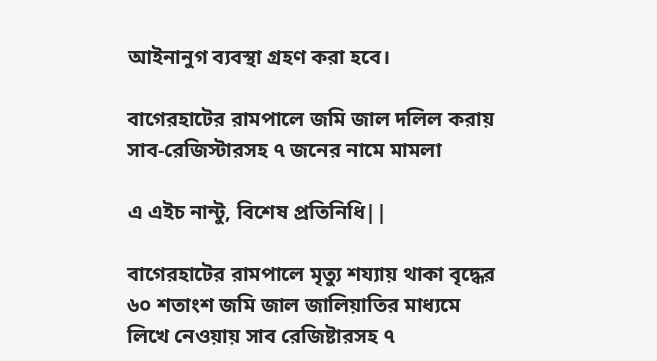আইনানুগ ব্যবস্থা গ্রহণ করা হবে।

বাগেরহাটের রামপালে জমি জাল দলিল করায় সাব-রেজিস্টারসহ ৭ জনের নামে মামলা

এ এইচ নান্টু, বিশেষ প্রতিনিধি||

বাগেরহাটের রামপালে মৃত্যু শয্যায় থাকা বৃদ্ধের ৬০ শতাংশ জমি জাল জালিয়াতির মাধ্যমে লিখে নেওয়ায় সাব রেজিষ্টারসহ ৭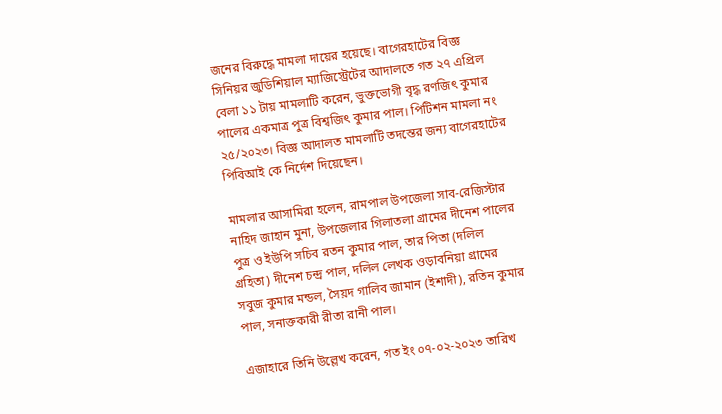জনের বিরুদ্ধে মামলা দায়ের হয়েছে। বাগেরহাটের বিজ্ঞ সিনিয়র জুডিশিয়াল ম্যাজিস্ট্রেটের আদালতে গত ২৭ এপ্রিল বেলা ১১ টায় মামলাটি করেন, ভুক্তভোগী বৃদ্ধ রণজিৎ কুমার পালের একমাত্র পুত্র বিশ্বজিৎ কুমার পাল। পিটিশন মামলা নং ২৫/২০২৩। বিজ্ঞ আদালত মামলাটি তদন্তের জন্য বাগেরহাটের পিবিআই কে নির্দেশ দিয়েছেন।

মামলার আসামিরা হলেন, রামপাল উপজেলা সাব-রেজিস্টার নাহিদ জাহান মুনা, উপজেলার গিলাতলা গ্রামের দীনেশ পালের পুত্র ও ইউপি সচিব রতন কুমার পাল, তার পিতা (দলিল গ্রহিতা) দীনেশ চন্দ্র পাল, দলিল লেখক ওড়াবনিয়া গ্রামের সবুজ কুমার মন্ডল, সৈয়দ গালিব জামান (ইশাদী), রতিন কুমার পাল, সনাক্তকারী রীতা রানী পাল।

এজাহারে তিনি উল্লেখ করেন, গত ইং ০৭-০২-২০২৩ তারিখ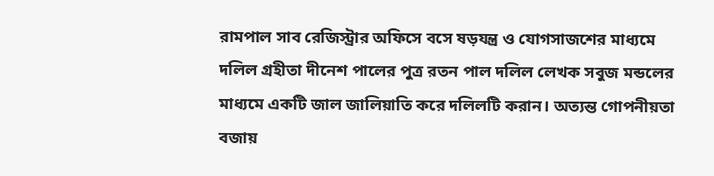রামপাল সাব রেজিস্ট্রার অফিসে বসে ষড়যন্ত্র ও যোগসাজশের মাধ্যমে দলিল গ্রহীতা দীনেশ পালের পুত্র রতন পাল দলিল লেখক সবুজ মন্ডলের মাধ্যমে একটি জাল জালিয়াতি করে দলিলটি করান। অত্যন্ত গোপনীয়তা বজায়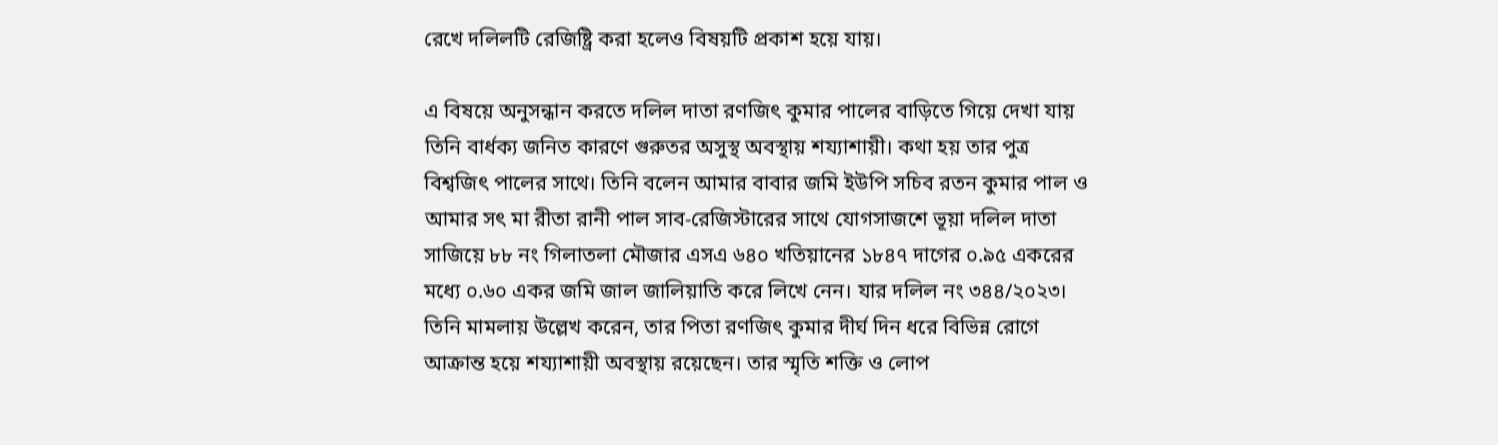রেখে দলিলটি রেজিষ্ট্রি করা হলেও বিষয়টি প্রকাশ হয়ে যায়।

এ বিষয়ে অনুসন্ধান করতে দলিল দাতা রণজিৎ কুমার পালের বাড়িতে গিয়ে দেখা যায় তিনি বার্ধক্য জনিত কারণে গুরুতর অসুস্থ অবস্থায় শয্যাশায়ী। কথা হয় তার পুত্র বিশ্বজিৎ পালের সাথে। তিনি বলেন আমার বাবার জমি ইউপি সচিব রতন কুমার পাল ও আমার সৎ মা রীতা রানী পাল সাব-রেজিস্টারের সাথে যোগসাজশে ভূয়া দলিল দাতা সাজিয়ে ৮৮ নং গিলাতলা মৌজার এসএ ৬৪০ খতিয়ানের ১৮৪৭ দাগের ০.৯৫ একরের মধ্যে ০.৬০ একর জমি জাল জালিয়াতি করে লিখে নেন। যার দলিল নং ৩৪৪/২০২৩। তিনি মামলায় উল্লেখ করেন, তার পিতা রণজিৎ কুমার দীর্ঘ দিন ধরে বিভিন্ন রোগে আক্রান্ত হয়ে শয্যাশায়ী অবস্থায় রয়েছেন। তার স্মৃতি শক্তি ও লোপ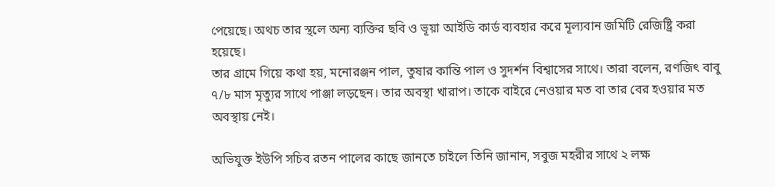পেয়েছে। অথচ তার স্থলে অন্য ব্যক্তির ছবি ও ভূয়া আইডি কার্ড ব্যবহার করে মূল্যবান জমিটি রেজিষ্ট্রি করা হয়েছে।
তার গ্রামে গিয়ে কথা হয়, মনোরঞ্জন পাল, তুষার কান্তি পাল ও সুদর্শন বিশ্বাসের সাথে। তারা বলেন, রণজিৎ বাবু ৭/৮ মাস মৃত্যুর সাথে পাঞ্জা লড়ছেন। তার অবস্থা খারাপ। তাকে বাইরে নেওয়ার মত বা তার বের হওয়ার মত অবস্থায় নেই।

অভিযুক্ত ইউপি সচিব রতন পালের কাছে জানতে চাইলে তিনি জানান, সবুজ মহরীর সাথে ২ লক্ষ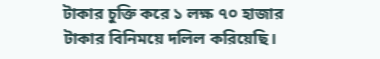টাকার চুক্তি করে ১ লক্ষ ৭০ হাজার টাকার বিনিময়ে দলিল করিয়েছি।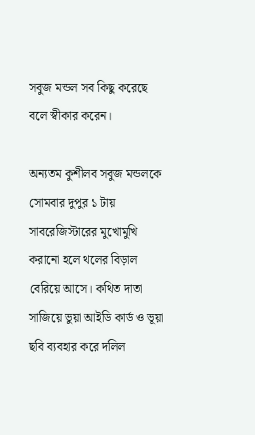সবুজ মন্ডল সব কিছু করেছে বলে স্বীকার করেন।

অন্যতম কুশীলব সবুজ মন্ডলকে সোমবার দুপুর ১ টায় সাবরেজিস্টারের মুখোমুখি করানো হলে থলের বিড়াল বেরিয়ে আসে। কথিত দাতা সাজিয়ে ভুয়া আইডি কার্ড ও ভূয়া ছবি ব্যবহার করে দলিল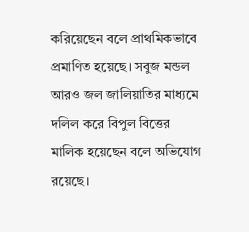করিয়েছেন বলে প্রাথমিকভাবে প্রমাণিত হয়েছে। সবুজ মন্ডল আরও জল জালিয়াতির মাধ্যমে দলিল করে বিপুল বিত্তের মালিক হয়েছেন বলে অভিযোগ রয়েছে।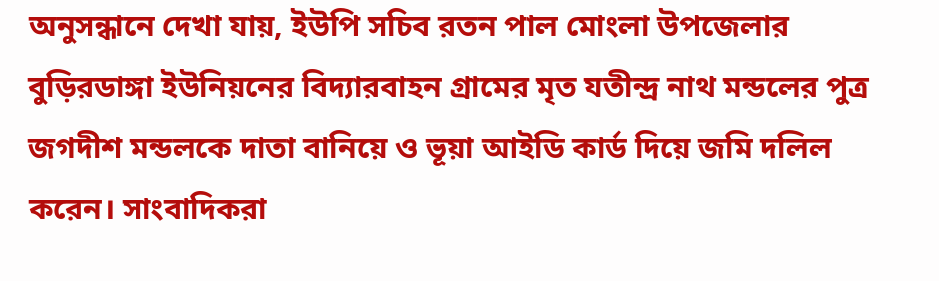অনুসন্ধানে দেখা যায়, ইউপি সচিব রতন পাল মোংলা উপজেলার বুড়িরডাঙ্গা ইউনিয়নের বিদ্যারবাহন গ্রামের মৃত যতীন্দ্র নাথ মন্ডলের পুত্র জগদীশ মন্ডলকে দাতা বানিয়ে ও ভূয়া আইডি কার্ড দিয়ে জমি দলিল করেন। সাংবাদিকরা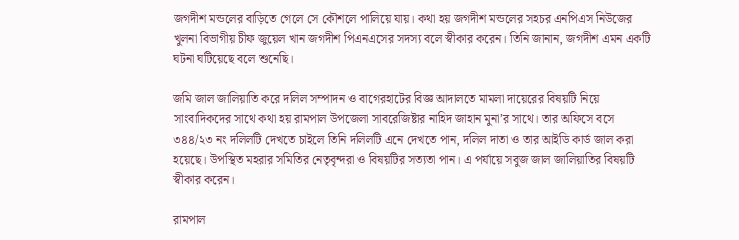জগদীশ মন্ডলের বাড়িতে গেলে সে কৌশলে পালিয়ে যায়। কথা হয় জগদীশ মন্ডলের সহচর এনপিএস নিউজের খুলনা বিভাগীয় চীফ জুয়েল খান জগদীশ পিএনএসের সদস্য বলে স্বীকার করেন। তিনি জানান, জগদীশ এমন একটি ঘটনা ঘটিয়েছে বলে শুনেছি।

জমি জাল জালিয়াতি করে দলিল সম্পাদন ও বাগেরহাটের বিজ্ঞ আদালতে মামলা দায়েরের বিষয়টি নিয়ে সাংবাদিকদের সাথে কথা হয় রামপাল উপজেলা সাবরেজিষ্টার নাহিদ জাহান মুনা’র সাথে। তার অফিসে বসে ৩৪৪/২৩ নং দলিলটি দেখতে চাইলে তিনি দলিলটি এনে দেখতে পান, দলিল দাতা ও তার আইডি কার্ড জাল করা হয়েছে। উপস্থিত মহরার সমিতির নেতৃবৃন্দরা ও বিষয়টির সত্যতা পান। এ পর্যায়ে সবুজ জাল জালিয়াতির বিষয়টি স্বীকার করেন।

রামপাল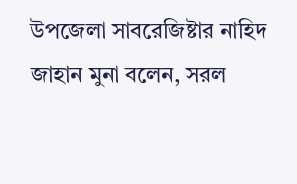উপজেলা সাবরেজিষ্টার নাহিদ জাহান মুনা বলেন, সরল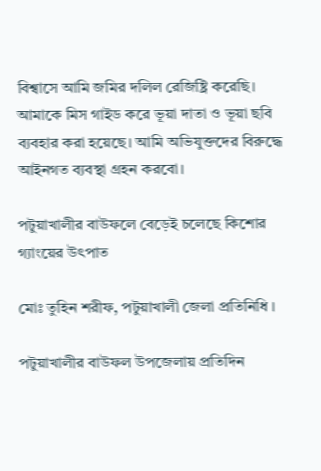বিশ্বাসে আমি জমির দলিল রেজিষ্ট্রি করেছি। আমাকে মিস গাইড করে ভূয়া দাতা ও ভূয়া ছবি ব্যবহার করা হয়েছে। আমি অভিযুক্তদের বিরুদ্ধে আইনগত ব্যবস্থা গ্রহন করবো।

পটুয়াখালীর বাউফলে বেড়েই চলেছে কিশোর গ্যাংয়ের উৎপাত

মোঃ তুহিন শরীফ, পটুয়াখালী জেলা প্রতিনিধি ।

পটুয়াখালীর বাউফল উপজেলায় প্রতিদিন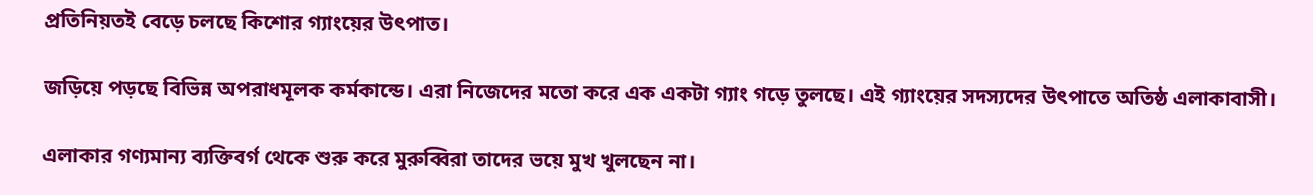প্রতিনিয়তই বেড়ে চলছে কিশোর গ্যাংয়ের উৎপাত।

জড়িয়ে পড়ছে বিভিন্ন অপরাধমূলক কর্মকান্ডে। এরা নিজেদের মতো করে এক একটা গ্যাং গড়ে তুলছে। এই গ্যাংয়ের সদস্যদের উৎপাতে অতিষ্ঠ এলাকাবাসী।

এলাকার গণ্যমান্য ব্যক্তিবর্গ থেকে শুরু করে মুরুব্বিরা তাদের ভয়ে মুখ খুলছেন না।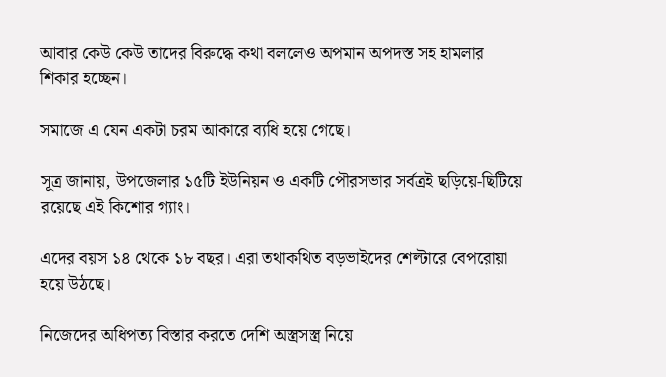আবার কেউ কেউ তাদের বিরুদ্ধে কথা বললেও অপমান অপদস্ত সহ হামলার শিকার হচ্ছেন।

সমাজে এ যেন একটা চরম আকারে ব্যধি হয়ে গেছে।

সূত্র জানায়, উপজেলার ১৫টি ইউনিয়ন ও একটি পৌরসভার সর্বত্রই ছড়িয়ে-ছিটিয়ে রয়েছে এই কিশোর গ্যাং।

এদের বয়স ১৪ থেকে ১৮ বছর। এরা তথাকথিত বড়ভাইদের শেল্টারে বেপরোয়া হয়ে উঠছে।

নিজেদের অধিপত্য বিস্তার করতে দেশি অস্ত্রসস্ত্র নিয়ে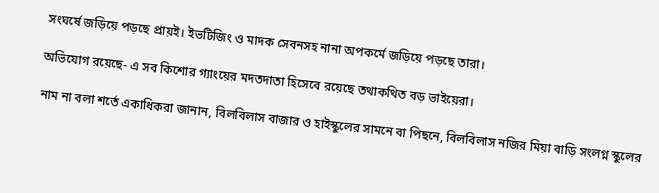সংঘর্ষে জড়িয়ে পড়ছে প্রায়ই। ইভটিজিং ও মাদক সেবনসহ নানা অপকর্মে জড়িয়ে পড়ছে তারা।

অভিযোগ রয়েছে- এ সব কিশোর গ্যাংয়ের মদতদাতা হিসেবে রয়েছে তথাকথিত বড় ভাইয়েরা।

নাম না বলা শর্তে একাধিকরা জানান, বিলবিলাস বাজার ও হাইস্কুলের সামনে বা পিছনে, বিলবিলাস নজির মিয়া বাড়ি সংলগ্ন স্কুলের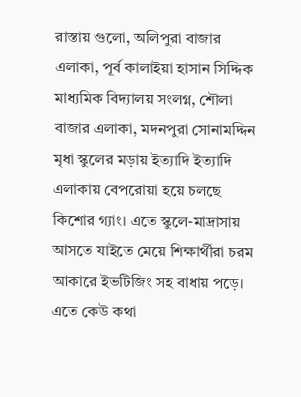রাস্তায় গুলো, অলিপুরা বাজার এলাকা, পূর্ব কালাইয়া হাসান সিদ্দিক মাধ্যমিক বিদ্যালয় সংলগ্ন, শৌলা বাজার এলাকা, মদনপুরা সোনামদ্দিন মৃধা স্কুলের মড়ায় ইত্যাদি ইত্যাদি এলাকায় বেপরোয়া হয়ে চলছে কিশোর গ্যাং। এতে স্কুলে-মাদ্রাসায় আসতে যাইতে মেয়ে শিক্ষার্থীরা চরম আকারে ইভটিজিং সহ বাধায় পড়ে। এতে কেউ কথা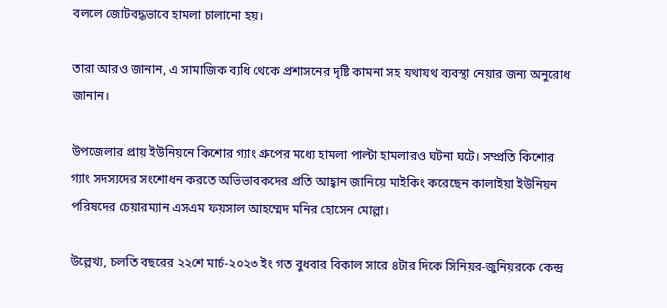বললে জোটবদ্ধভাবে হামলা চালানো হয়।

তারা আরও জানান, এ সামাজিক ব্যধি থেকে প্রশাসনের দৃষ্টি কামনা সহ যথাযথ ব্যবস্থা নেয়ার জন্য অনুরোধ জানান।

উপজেলার প্রায় ইউনিয়নে কিশোর গ্যাং গ্রুপের মধ্যে হামলা পাল্টা হামলারও ঘটনা ঘটে। সম্প্রতি কিশোর গ্যাং সদস্যদের সংশোধন করতে অভিভাবকদের প্রতি আহ্বান জানিয়ে মাইকিং করেছেন কালাইয়া ইউনিয়ন পরিষদের চেয়ারম্যান এসএম ফয়সাল আহম্মেদ মনির হোসেন মোল্লা।

উল্লেখ্য, চলতি বছরের ২২শে মার্চ-২০২৩ ইং গত বুধবার বিকাল সারে ৪টার দিকে সিনিয়র-জুনিয়রকে কেন্দ্র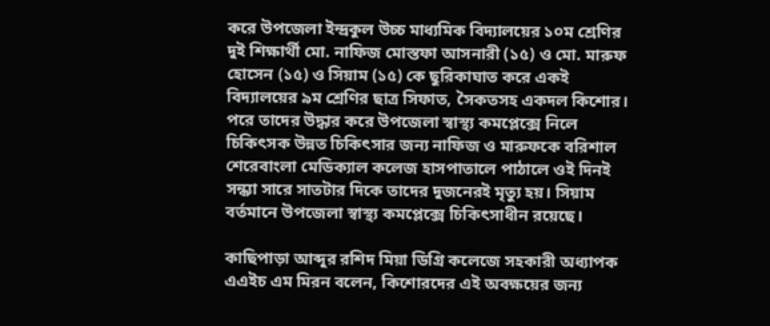করে উপজেলা ইন্দ্রকুল উচ্চ মাধ্যমিক বিদ্যালয়ের ১০ম শ্রেণির দুই শিক্ষার্থী মো. নাফিজ মোস্তফা আসনারী (১৫) ও মো. মারুফ হোসেন (১৫) ও সিয়াম (১৫) কে ছুরিকাঘাত করে একই বিদ্যালয়ের ৯ম শ্রেণির ছাত্র সিফাত, সৈকতসহ একদল কিশোর। পরে তাদের উদ্ধার করে উপজেলা স্বাস্থ্য কমপ্লেক্সে নিলে চিকিৎসক উন্নত চিকিৎসার জন্য নাফিজ ও মারুফকে বরিশাল শেরেবাংলা মেডিক্যাল কলেজ হাসপাতালে পাঠালে ওই দিনই সন্ধ্যা সারে সাতটার দিকে তাদের দুজনেরই মৃত্যু হয়। সিয়াম বর্তমানে উপজেলা স্বাস্থ্য কমপ্লেক্সে চিকিৎসাধীন রয়েছে।

কাছিপাড়া আব্দুর রশিদ মিয়া ডিগ্রি কলেজে সহকারী অধ্যাপক এএইচ এম মিরন বলেন, কিশোরদের এই অবক্ষয়ের জন্য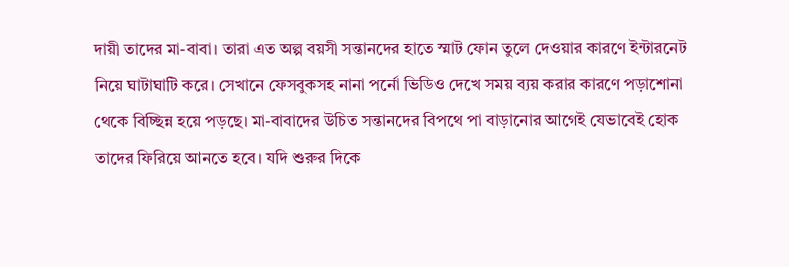দায়ী তাদের মা-বাবা। তারা এত অল্প বয়সী সন্তানদের হাতে স্মাট ফোন তুলে দেওয়ার কারণে ইন্টারনেট নিয়ে ঘাটাঘাটি করে। সেখানে ফেসবুকসহ নানা পর্নো ভিডিও দেখে সময় ব্যয় করার কারণে পড়াশোনা থেকে বিচ্ছিন্ন হয়ে পড়ছে। মা-বাবাদের উচিত সন্তানদের বিপথে পা বাড়ানোর আগেই যেভাবেই হোক তাদের ফিরিয়ে আনতে হবে। যদি শুরুর দিকে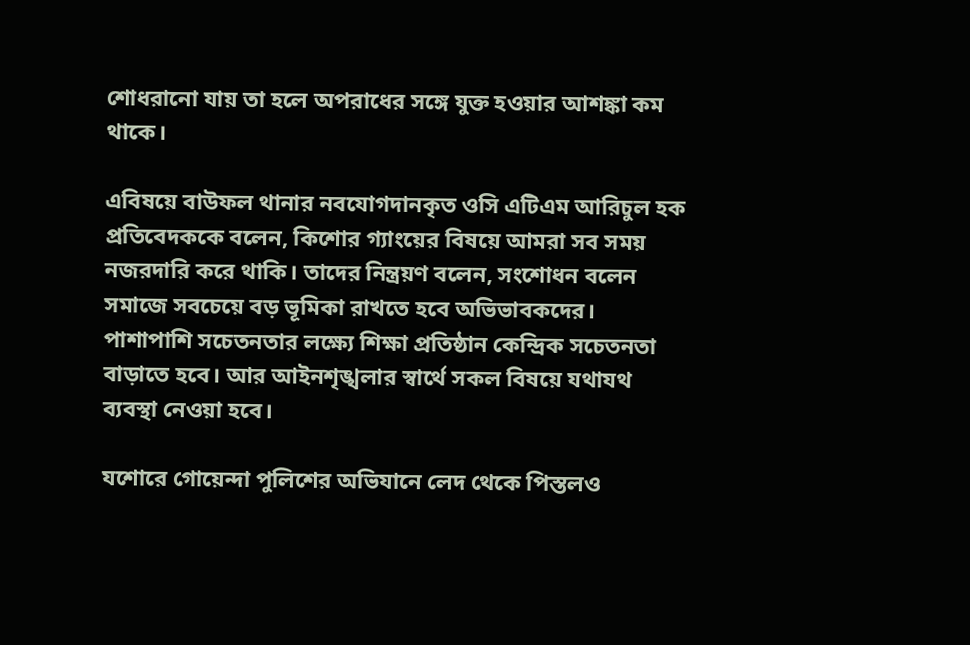শোধরানো যায় তা হলে অপরাধের সঙ্গে যুক্ত হওয়ার আশঙ্কা কম থাকে।

এবিষয়ে বাউফল থানার নবযোগদানকৃত ওসি এটিএম আরিচুল হক প্রতিবেদককে বলেন, কিশোর গ্যাংয়ের বিষয়ে আমরা সব সময় নজরদারি করে থাকি। তাদের নিন্ত্রয়ণ বলেন, সংশোধন বলেন সমাজে সবচেয়ে বড় ভূমিকা রাখতে হবে অভিভাবকদের। পাশাপাশি সচেতনতার লক্ষ্যে শিক্ষা প্রতিষ্ঠান কেন্দ্রিক সচেতনতা বাড়াতে হবে। আর আইনশৃঙ্খলার স্বার্থে সকল বিষয়ে যথাযথ ব্যবস্থা নেওয়া হবে।

যশোরে গোয়েন্দা পুলিশের অভিযানে লেদ থেকে পিস্তল‌ও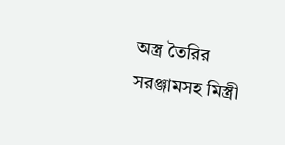অস্ত্র তৈরির সরঞ্জামসহ মিস্ত্রী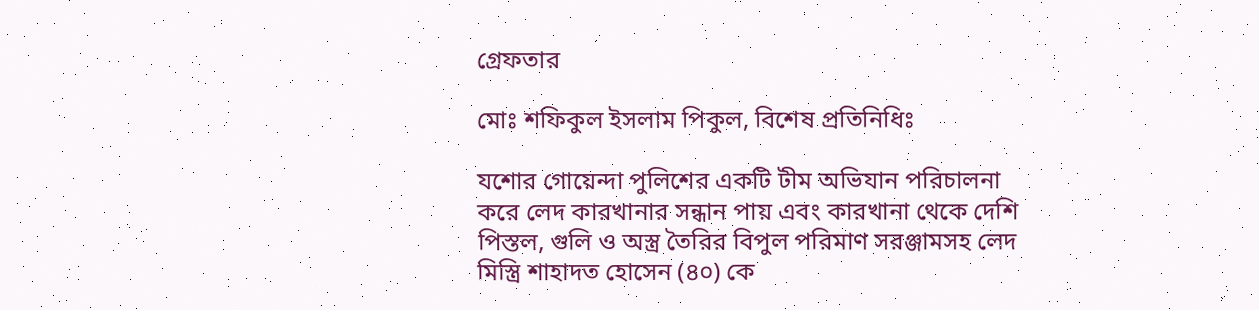গ্রেফতার

মোঃ শফিকুল ইসলাম পিকুল, বিশেষ প্রতিনিধি‍ঃ

যশোর গোয়েন্দা পুলিশের একটি টীম অভিযান পরিচালনা করে লেদ কারখানার সন্ধান পায় এবং কারখানা থেকে দেশি পিস্তল, গুলি ও অস্ত্র তৈরির বিপুল পরিমাণ সরঞ্জামসহ লেদ মিস্ত্রি শাহাদত হোসেন (৪০) কে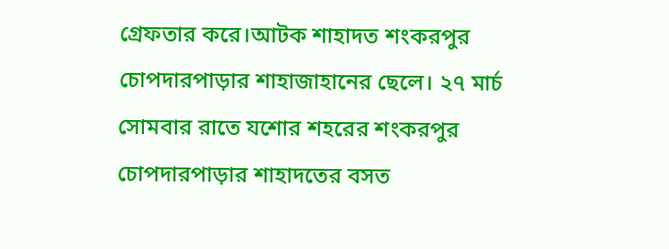গ্রেফতার করে।আটক শাহাদত শংকরপুর চোপদারপাড়ার শাহাজাহানের ছেলে। ২৭ মার্চ
সোমবার রাতে যশোর শহরের শংকরপুর চোপদারপাড়ার শাহাদতের বসত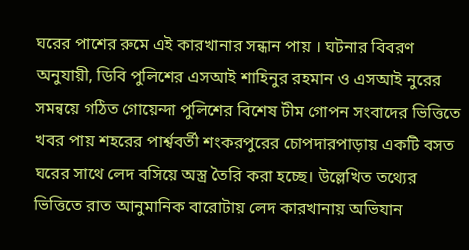ঘরের পাশের রুমে এই কারখানার সন্ধান পায় । ঘটনার বিবরণ অনুযায়ী, ডিবি পুলিশের এসআই শাহিনুর রহমান ও এসআই নুরের সমন্বয়ে গঠিত গোয়েন্দা পুলিশের বিশেষ টীম গোপন সংবাদের ভিত্তিতে খবর পায় শহরের পার্শ্ববর্তী শংকরপুরের চোপদারপাড়ায় একটি বসত ঘরের সাথে লেদ বসিয়ে অস্ত্র তৈরি করা হচ্ছে। উল্লেখিত তথ্যের ভিত্তিতে রাত আনুমানিক বারোটায় লেদ কারখানায় অভিযান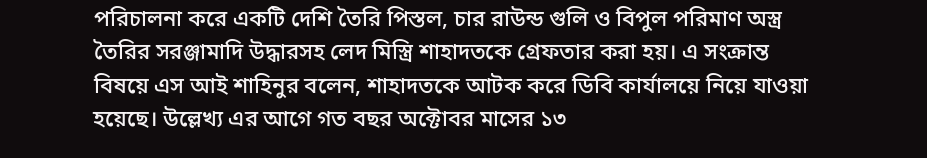পরিচালনা করে একটি দেশি তৈরি পিস্তল, চার রাউন্ড গুলি ও বিপুল পরিমাণ অস্ত্র তৈরির সরঞ্জামাদি উদ্ধারসহ লেদ মিস্ত্রি শাহাদতকে গ্রেফতার করা হয়। এ সংক্রান্ত বিষয়ে এস আই শাহিনুর বলেন, শাহাদতকে আটক করে ডিবি কার্যালয়ে নিয়ে যাওয়া হয়েছে। উল্লেখ্য এর আগে গত বছর অক্টোবর মাসের ১৩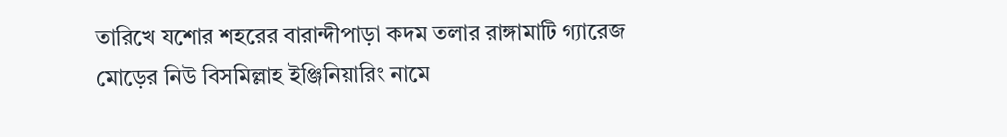তারিখে যশোর শহরের বারান্দীপাড়া কদম তলার রাঙ্গামাটি গ্যারেজ মোড়ের নিউ বিসমিল্লাহ ইঞ্জিনিয়ারিং নামে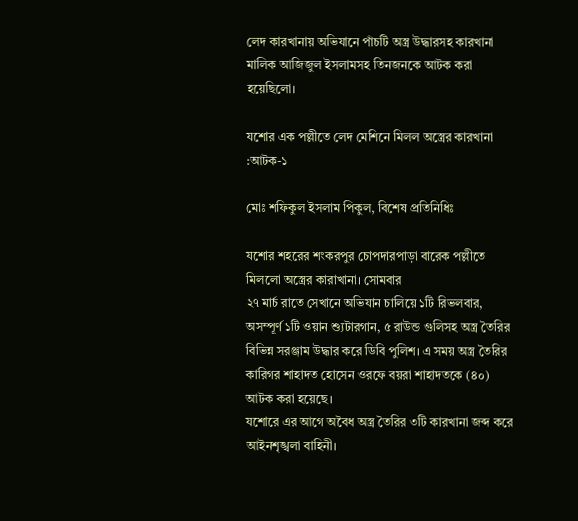লেদ কারখানায় অভিযানে পাঁচটি অস্ত্র উদ্ধারসহ কারখানা মালিক আজিজুল ইসলামসহ তিনজনকে আটক করা হয়েছিলো।

যশোর এক পল্লীতে লেদ মেশিনে মিলল অস্ত্রের কারখানা :আটক-১

মোঃ শফিকুল ইসলাম পিকুল, বিশেষ প্রতিনিধি‍ঃ

যশোর শহরের শংকরপুর চোপদারপাড়া বারেক পল্লীতে মিললো অস্ত্রের কারাখানা। সোমবার
২৭ মার্চ রাতে সেখানে অভিযান চালিয়ে ১টি রিভলবার, অসম্পূর্ণ ১টি ওয়ান শ্যুটারগান, ৫ রাউন্ড গুলিসহ অস্ত্র তৈরির বিভিন্ন সরঞ্জাম উদ্ধার করে ডিবি পুলিশ। এ সময় অস্ত্র তৈরির কারিগর শাহাদত হোসেন ওরফে বয়রা শাহাদতকে (৪০) আটক করা হয়েছে।
যশোরে এর আগে অবৈধ অস্ত্র তৈরির ৩টি কারখানা জব্দ করে আইনশৃঙ্খলা বাহিনী।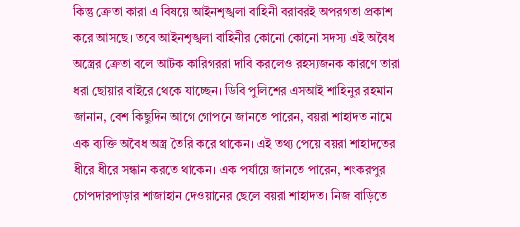কিন্তু ক্রেতা কারা এ বিষয়ে আইনশৃঙ্খলা বাহিনী বরাবরই অপরগতা প্রকাশ করে আসছে। তবে আইনশৃঙ্খলা বাহিনীর কোনো কোনো সদস্য এই অবৈধ অস্ত্রের ক্রেতা বলে আটক কারিগররা দাবি করলেও রহস্যজনক কারণে তারা ধরা ছোয়ার বাইরে থেকে যাচ্ছেন। ডিবি পুলিশের এসআই শাহিনুর রহমান জানান, বেশ কিছুদিন আগে গোপনে জানতে পারেন, বয়রা শাহাদত নামে এক ব্যক্তি অবৈধ অস্ত্র তৈরি করে থাকেন। এই তথ্য পেয়ে বয়রা শাহাদতের ধীরে ধীরে সন্ধান করতে থাকেন। এক পর্যায়ে জানতে পারেন, শংকরপুর চোপদারপাড়ার শাজাহান দেওয়ানের ছেলে বয়রা শাহাদত। নিজ বাড়িতে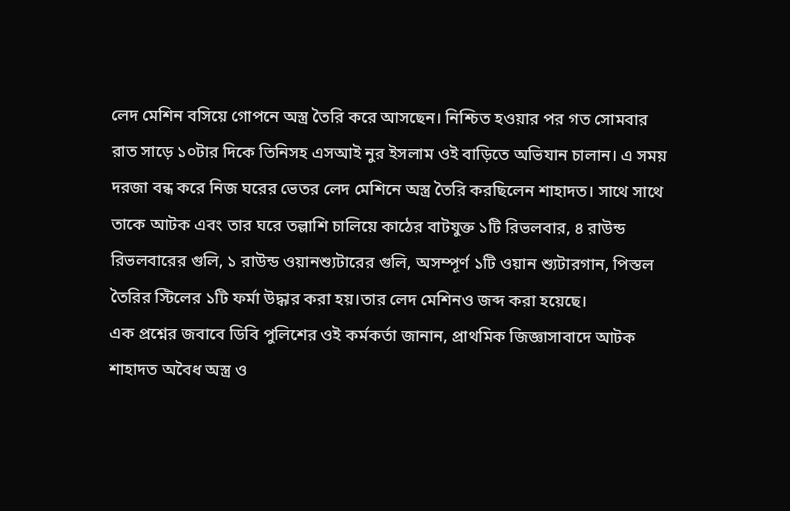লেদ মেশিন বসিয়ে গোপনে অস্ত্র তৈরি করে আসছেন। নিশ্চিত হওয়ার পর গত সোমবার রাত সাড়ে ১০টার দিকে তিনিসহ এসআই নুর ইসলাম ওই বাড়িতে অভিযান চালান। এ সময় দরজা বন্ধ করে নিজ ঘরের ভেতর লেদ মেশিনে অস্ত্র তৈরি করছিলেন শাহাদত। সাথে সাথে তাকে আটক এবং তার ঘরে তল্লাশি চালিয়ে কাঠের বাটযুক্ত ১টি রিভলবার, ৪ রাউন্ড রিভলবারের গুলি, ১ রাউন্ড ওয়ানশ্যুটারের গুলি, অসম্পূর্ণ ১টি ওয়ান শ্যুটারগান, পিস্তল তৈরির স্টিলের ১টি ফর্মা উদ্ধার করা হয়।তার লেদ মেশিনও জব্দ করা হয়েছে।
এক প্রশ্নের জবাবে ডিবি পুলিশের ওই কর্মকর্তা জানান, প্রাথমিক জিজ্ঞাসাবাদে আটক শাহাদত অবৈধ অস্ত্র ও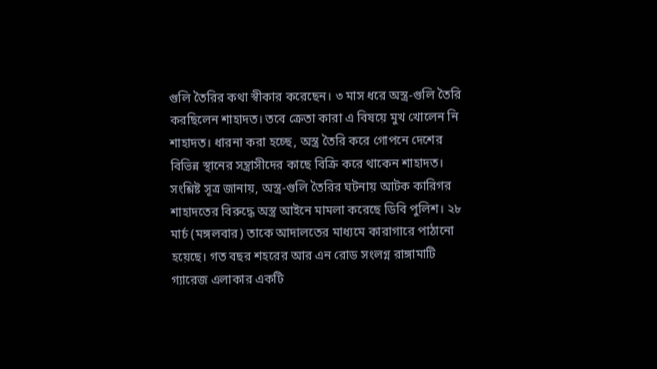গুলি তৈরির কথা স্বীকার করেছেন। ৩ মাস ধরে অস্ত্র-গুলি তৈরি করছিলেন শাহাদত। তবে ক্রেতা কারা এ বিষয়ে মুখ খোলেন নি শাহাদত। ধারনা করা হচ্ছে, অস্ত্র তৈরি করে গোপনে দেশের বিভিন্ন স্থানের সন্ত্রাসীদের কাছে বিক্রি করে থাকেন শাহাদত। সংশ্লিষ্ট সূত্র জানায়, অস্ত্র-গুলি তৈরির ঘটনায় আটক কারিগর শাহাদতের বিরুদ্ধে অস্ত্র আইনে মামলা করেছে ডিবি পুলিশ। ২৮ মার্চ (মঙ্গলবার) তাকে আদালতের মাধ্যমে কারাগারে পাঠানো হয়েছে। গত বছর শহরের আর এন রোড সংলগ্ন রাঙ্গামাটি গ্যারেজ এলাকার একটি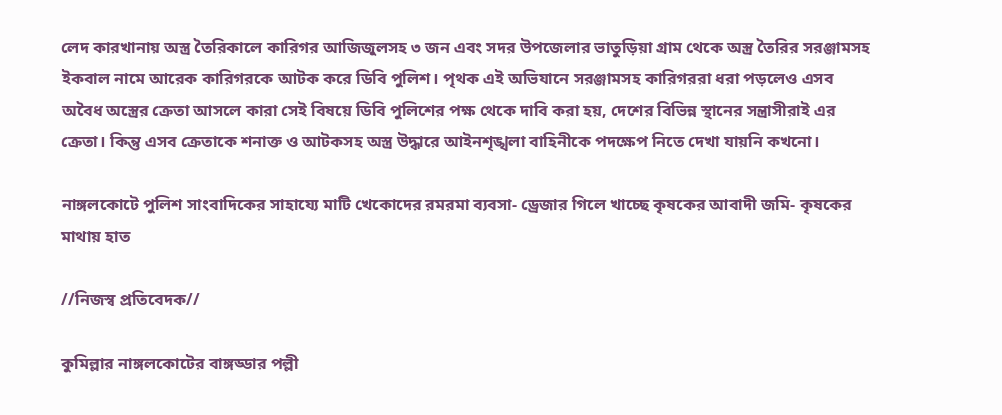লেদ কারখানায় অস্ত্র তৈরিকালে কারিগর আজিজুলসহ ৩ জন এবং সদর উপজেলার ভাতুড়িয়া গ্রাম থেকে অস্ত্র তৈরির সরঞ্জামসহ ইকবাল নামে আরেক কারিগরকে আটক করে ডিবি পুলিশ। পৃথক এই অভিযানে সরঞ্জামসহ কারিগররা ধরা পড়লেও এসব অবৈধ অস্ত্রের ক্রেতা আসলে কারা সেই বিষয়ে ডিবি পুলিশের পক্ষ থেকে দাবি করা হয়, দেশের বিভিন্ন স্থানের সন্ত্রাসীরাই এর ক্রেতা। কিন্তু এসব ক্রেতাকে শনাক্ত ও আটকসহ অস্ত্র উদ্ধারে আইনশৃঙ্খলা বাহিনীকে পদক্ষেপ নিতে দেখা যায়নি কখনো।

নাঙ্গলকোটে পুলিশ সাংবাদিকের সাহায্যে মাটি খেকোদের রমরমা ব্যবসা- ড্রেজার গিলে খাচ্ছে কৃষকের আবাদী জমি- কৃষকের মাথায় হাত

//নিজস্ব প্রতিবেদক//

কুমিল্লার নাঙ্গলকোটের বাঙ্গড্ডার পল্লী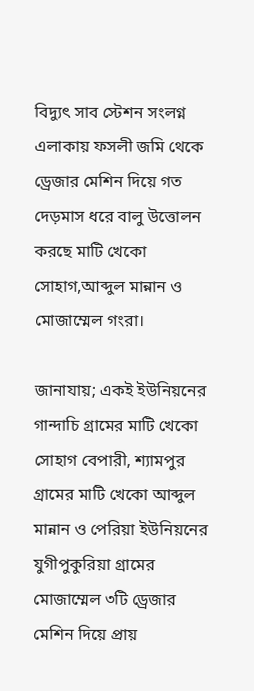বিদ্যুৎ সাব স্টেশন সংলগ্ন এলাকায় ফসলী জমি থেকে ড্রেজার মেশিন দিয়ে গত দেড়মাস ধরে বালু উত্তোলন করছে মাটি খেকো সোহাগ,আব্দুল মান্নান ও মোজাম্মেল গংরা।

জানাযায়; একই ইউনিয়নের গান্দাচি গ্রামের মাটি খেকো সোহাগ বেপারী, শ্যামপুর গ্রামের মাটি খেকো আব্দুল মান্নান ও পেরিয়া ইউনিয়নের যুগীপুকুরিয়া গ্রামের মোজাম্মেল ৩টি ড্রেজার মেশিন দিয়ে প্রায়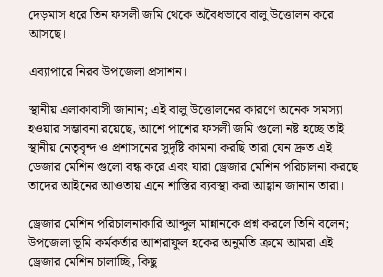দেড়মাস ধরে তিন ফসলী জমি থেকে অবৈধভাবে বালু উত্তোলন করে আসছে।

এব্যাপারে নিরব উপজেলা প্রসাশন।

স্থানীয় এলাকাবাসী জানান; এই বালু উত্তোলনের কারণে অনেক সমস্যা হওয়ার সম্ভাবনা রয়েছে, আশে পাশের ফসলী জমি গুলো নষ্ট হচ্ছে তাই স্থানীয় নেতৃবৃন্দ ও প্রশাসনের সুদৃষ্টি কামনা করছি তারা যেন দ্রুত এই ডেজার মেশিন গুলো বন্ধ করে এবং যারা ড্রেজার মেশিন পরিচালনা করছে তাদের আইনের আওতায় এনে শাস্তির ব্যবস্থা করা আহ্বান জানান তারা।

ড্রেজার মেশিন পরিচালনাকারি আব্দুল মান্নানকে প্রশ্ন করলে তিনি বলেন; উপজেলা ভূমি কর্মকর্তার আশরাফুল হকের অনুমতি ক্রমে আমরা এই ড্রেজার মেশিন চালাচ্ছি, কিছু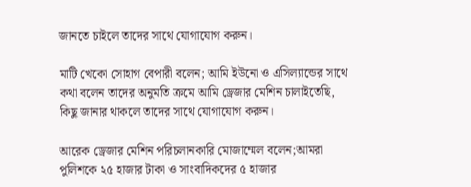জানতে চাইলে তাদের সাথে যোগাযোগ করুন।

মাটি খেকো সোহাগ বেপারী বলেন; আমি ইউনো ও এসিল্যান্ডের সাথে কথা বলেন তাদের অনুমতি ক্রমে আমি ড্রেজার মেশিন চালাইতেছি, কিছু জানার থাকলে তাদের সাথে যোগাযোগ করুন।

আরেক ড্রেজার মেশিন পরিচলানকারি মোজাম্মেল বলেন;আমরা পুলিশকে ২৫ হাজার টাকা ও সাংবাদিকদের ৫ হাজার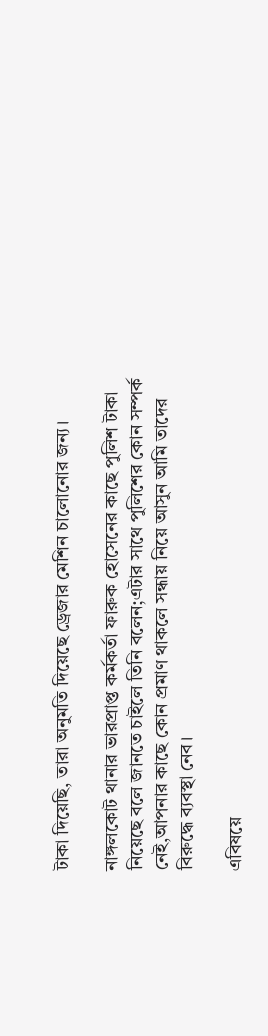টাকা দিয়েছি, তারা অনুমতি দিয়েছে ড্রেজার মেশিন চালোনোর জন্য।

নাঙ্গলকোট থানার ভারপ্রাপ্ত কর্মকর্তা ফারুক হোসেনের কাছে পুলিশ টাকা নিয়েছে বলে জানতে চাইলে তিনি বলেন;এটার সাথে পুলিশের কোন সম্পর্ক নেই,আপনার কাছে কোন প্রমাণ থাকলে সন্ধায় নিয়ে আসুন আমি তাদের বিরুদ্ধে ব্যবস্থা নেব।

এবিষয়ে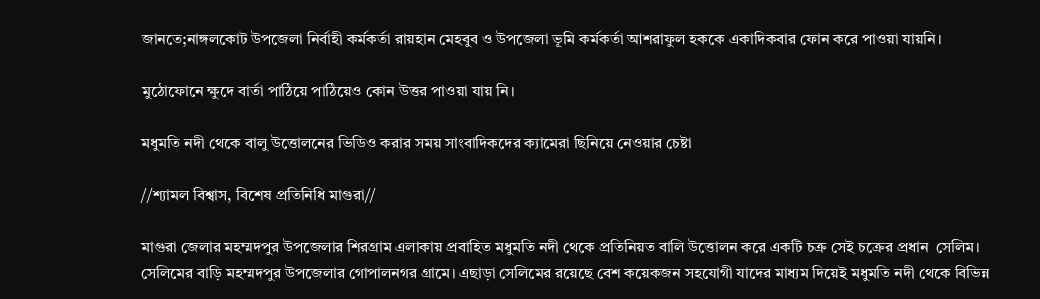জানতে;নাঙ্গলকোট উপজেলা নির্বাহী কর্মকর্তা রায়হান মেহবুব ও উপজেলা ভূমি কর্মকর্তা আশরাফুল হককে একাদিকবার ফোন করে পাওয়া যায়নি।

মুঠোফোনে ক্ষুদে বার্তা পাঠিয়ে পাঠিয়েও কোন উত্তর পাওয়া যায় নি।

মধুমতি নদী থেকে বালু উত্তোলনের ভিডিও করার সময় সাংবাদিকদের ক্যামেরা ছিনিয়ে নেওয়ার চেষ্টা

//শ্যামল বিশ্বাস, বিশেষ প্রতিনিধি মাগুরা//

মাগুরা জেলার মহম্মদপুর উপজেলার শিরগ্রাম এলাকায় প্রবাহিত মধুমতি নদী থেকে প্রতিনিয়ত বালি উত্তোলন করে একটি চক্র সেই চক্রের প্রধান  সেলিম। সেলিমের বাড়ি মহম্মদপুর উপজেলার গোপালনগর গ্রামে। এছাড়া সেলিমের রয়েছে বেশ কয়েকজন সহযোগী যাদের মাধ্যম দিয়েই মধুমতি নদী থেকে বিভিন্ন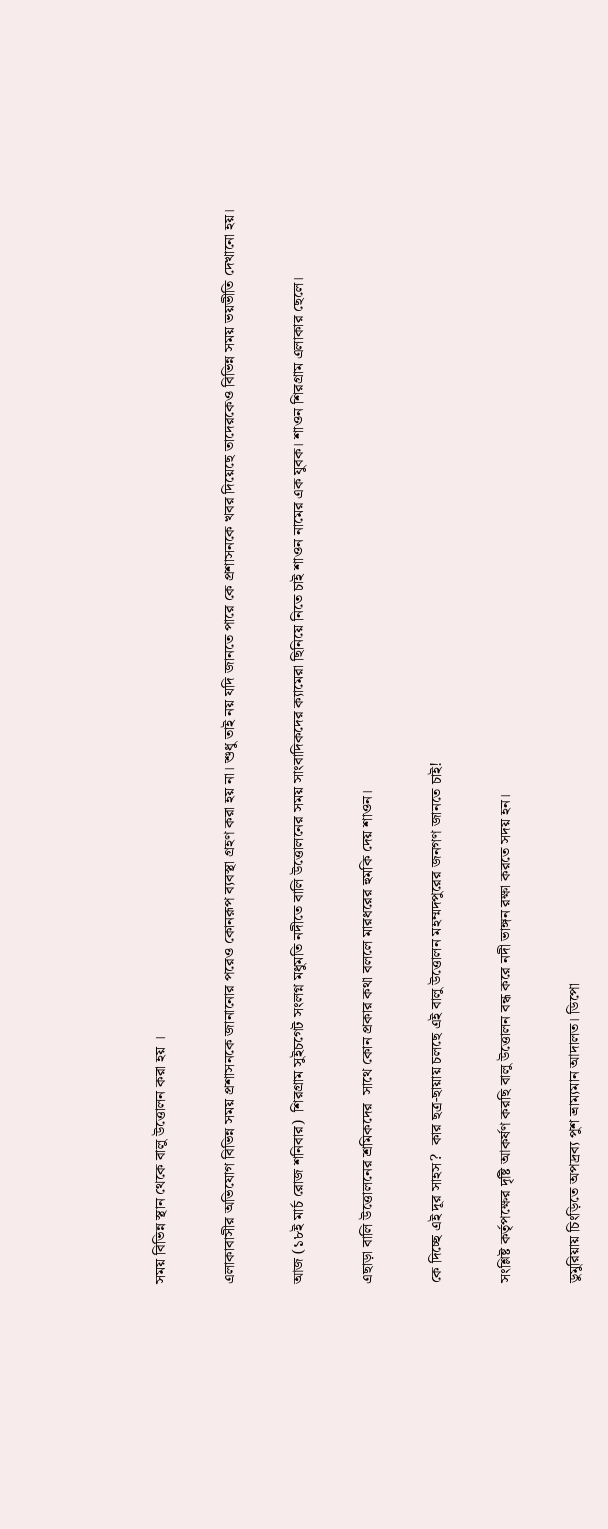সময় বিভিন্ন স্থান থেকে বালু উত্তোলন করা হয় ।

এলাকাবাসীর অভিযোগ বিভিন্ন সময় প্রশাসনকে জানানোর পরেও কোনরূপ ব্যবস্থা গ্রহণ করা হয় না। শুধু তাই নয় যদি জানতে পারে কে প্রশাসনকে খবর দিয়েছে তাদেরকেও বিভিন্ন সময় ভয়ভীতি দেখানো হয়।

আজ (১৮ই মার্চ রোজ শনিবার)  শিরগ্রাম সুইচগেট সংলগ্ন মধুমতি নদীতে বালি উত্তোলনের সময় সাংবাদিকদের ক্যামেরা ছিনিয়ে নিতে চাই শাওন নামের এক যুবক। শাওন শিরগ্রাম এলাকার ছেলে।

এছাড়া বালি উত্তোলনের শ্রমিকদের  সাথে কোন প্রকার কথা বললে মারধরের হুমকি দেয় শাওন।

কে দিচ্ছে এই দূর সাহস?  কার ছত্র-ছায়ায় চলছে এই বালু উত্তোলন মহম্মদপুরের জনগণ জানতে চাই!

সংশ্লিষ্ট কর্তৃপক্ষের দৃষ্টি আকর্ষণ করছি বালু উত্তোলন বন্ধ করে নদী ভাঙ্গন রক্ষা করতে সদয় হন।

ডুমুরিয়ায় চিংড়িতে অপদ্রব‍্য পুশ ভ্রাম‍্যমান আদালত। ডিপো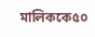মালিককে৫০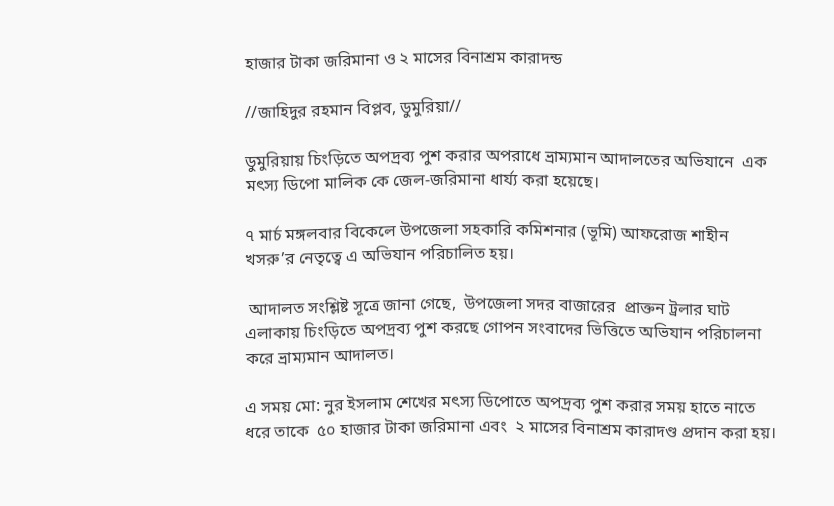হাজার টাকা জরিমানা ও ২ মাসের বিনাশ্রম কারাদন্ড

//জাহিদুর রহমান বিপ্লব, ডুমুরিয়া//

ডুমুরিয়ায় চিংড়িতে অপদ্রব্য পুশ করার অপরাধে ভ্রাম্যমান আদালতের অভিযানে  এক মৎস্য ডিপো মালিক কে জেল-জরিমানা ধার্য্য করা হয়েছে।

৭ মার্চ মঙ্গলবার বিকেলে উপজেলা সহকারি কমিশনার (ভূমি) আফরোজ শাহীন খসরু’র নেতৃত্বে এ অভিযান পরিচালিত হয়।

 আদালত সংশ্লিষ্ট সূত্রে জানা গেছে,  উপজেলা সদর বাজারের  প্রাক্তন ট্রলার ঘাট এলাকায় চিংড়িতে অপদ্রব্য পুশ করছে গোপন সংবাদের ভিত্তিতে অভিযান পরিচালনা করে ভ্রাম্যমান আদালত।

এ সময় মো: নুর ইসলাম শেখের মৎস্য ডিপোতে অপদ্রব্য পুশ করার সময় হাতে নাতে ধরে তাকে  ৫০ হাজার টাকা জরিমানা এবং  ২ মাসের বিনাশ্রম কারাদণ্ড প্রদান করা হয়।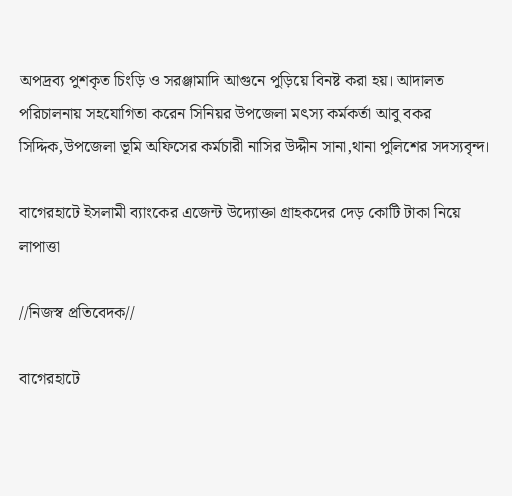অপদ্রব্য পুশকৃত চিংড়ি ও সরঞ্জামাদি আগুনে পুড়িয়ে বিনষ্ট করা হয়। আদালত পরিচালনায় সহযোগিতা করেন সিনিয়র উপজেলা মৎস্য কর্মকর্তা আবু বকর সিদ্দিক,উপজেলা ভূমি অফিসের কর্মচারী নাসির উদ্দীন সানা,থানা পুলিশের সদস্যবৃন্দ।

বাগেরহাটে ইসলামী ব্যাংকের এজেন্ট উদ্যোক্তা গ্রাহকদের দেড় কোটি টাকা নিয়ে লাপাত্তা

//নিজস্ব প্রতিবেদক//

বাগেরহাটে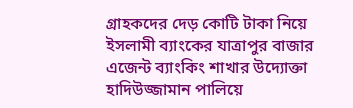গ্রাহকদের দেড় কোটি টাকা নিয়ে ইসলামী ব্যাংকের যাত্রাপুর বাজার এজেন্ট ব্যাংকিং শাখার উদ্যোক্তা হাদিউজ্জামান পালিয়ে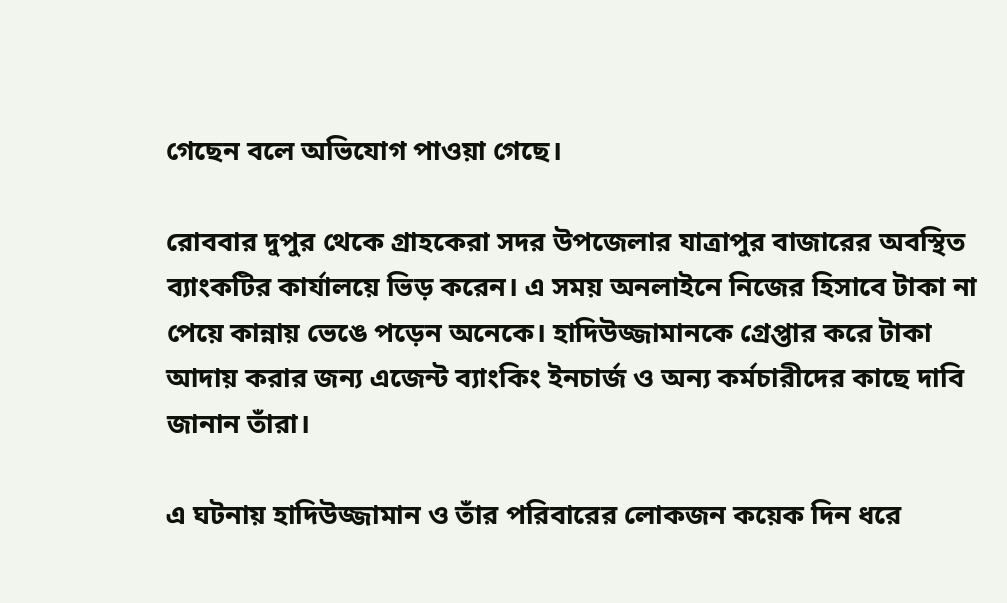গেছেন বলে অভিযোগ পাওয়া গেছে।

রোববার দুপুর থেকে গ্রাহকেরা সদর উপজেলার যাত্রাপুর বাজারের অবস্থিত ব্যাংকটির কার্যালয়ে ভিড় করেন। এ সময় অনলাইনে নিজের হিসাবে টাকা না পেয়ে কান্নায় ভেঙে পড়েন অনেকে। হাদিউজ্জামানকে গ্রেপ্তার করে টাকা আদায় করার জন্য এজেন্ট ব্যাংকিং ইনচার্জ ও অন্য কর্মচারীদের কাছে দাবি জানান তাঁরা।

এ ঘটনায় হাদিউজ্জামান ও তাঁর পরিবারের লোকজন কয়েক দিন ধরে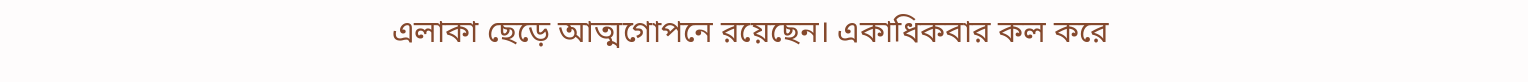এলাকা ছেড়ে আত্মগোপনে রয়েছেন। একাধিকবার কল করে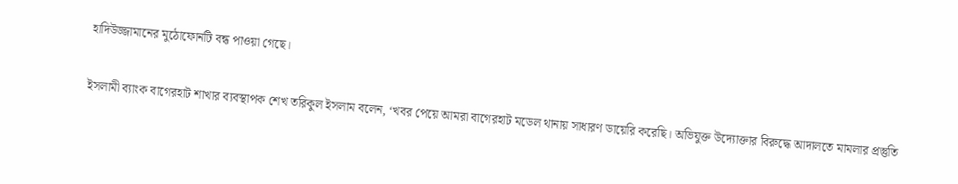হাদিউজ্জামানের মুঠোফোনটি বন্ধ পাওয়া গেছে।

ইসলামী ব্যাংক বাগেরহাট শাখার ব্যবস্থাপক শেখ তরিকুল ইসলাম বলেন, ‘খবর পেয়ে আমরা বাগেরহাট মডেল থানায় সাধারণ ডায়েরি করেছি। অভিযুক্ত উদ্যোক্তার বিরুদ্ধে আদালতে মামলার প্রস্তুতি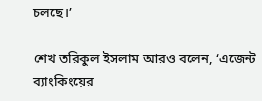চলছে।’

শেখ তরিকুল ইসলাম আরও বলেন, ‘এজেন্ট ব্যাংকিংয়ের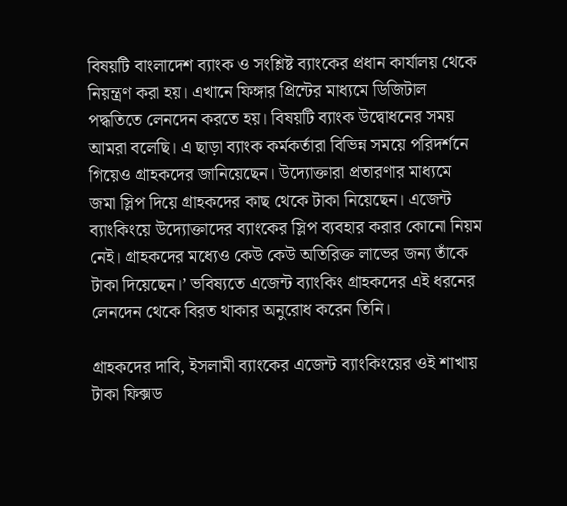বিষয়টি বাংলাদেশ ব্যাংক ও সংশ্লিষ্ট ব্যাংকের প্রধান কার্যালয় থেকে নিয়ন্ত্রণ করা হয়। এখানে ফিঙ্গার প্রিন্টের মাধ্যমে ডিজিটাল পদ্ধতিতে লেনদেন করতে হয়। বিষয়টি ব্যাংক উদ্বোধনের সময় আমরা বলেছি। এ ছাড়া ব্যাংক কর্মকর্তারা বিভিন্ন সময়ে পরিদর্শনে গিয়েও গ্রাহকদের জানিয়েছেন। উদ্যোক্তারা প্রতারণার মাধ্যমে জমা স্লিপ দিয়ে গ্রাহকদের কাছ থেকে টাকা নিয়েছেন। এজেন্ট ব্যাংকিংয়ে উদ্যোক্তাদের ব্যাংকের স্লিপ ব্যবহার করার কোনো ‍নিয়ম নেই। গ্রাহকদের মধ্যেও কেউ কেউ অতিরিক্ত লাভের জন্য তাঁকে টাকা দিয়েছেন।’ ভবিষ্যতে এজেন্ট ব্যাংকিং গ্রাহকদের এই ধরনের লেনদেন থেকে বিরত থাকার অনুরোধ করেন তিনি।

গ্রাহকদের দাবি, ইসলামী ব্যাংকের এজেন্ট ব্যাংকিংয়ের ওই শাখায় টাকা ফিক্সড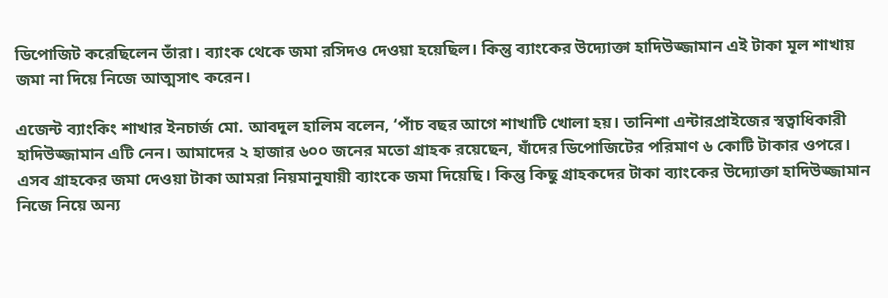ডিপোজিট করেছিলেন তাঁরা। ব্যাংক থেকে জমা রসিদও দেওয়া হয়েছিল। কিন্তু ব্যাংকের উদ্যোক্তা হাদিউজ্জামান এই টাকা মূল শাখায় জমা না দিয়ে নিজে আত্মসাৎ করেন।

এজেন্ট ব্যাংকিং শাখার ইনচার্জ মো. আবদুল হালিম বলেন, ‘পাঁচ বছর আগে শাখাটি খোলা হয়। তানিশা এন্টারপ্রাইজের স্বত্বাধিকারী হাদিউজ্জামান এটি নেন। আমাদের ২ হাজার ৬০০ জনের মতো গ্রাহক রয়েছেন, যাঁদের ডিপোজিটের পরিমাণ ৬ কোটি টাকার ওপরে। এসব গ্রাহকের জমা দেওয়া টাকা আমরা নিয়মানুযায়ী ব্যাংকে জমা দিয়েছি। কিন্তু কিছু গ্রাহকদের টাকা ব্যাংকের উদ্যোক্তা হাদিউজ্জামান নিজে নিয়ে অন্য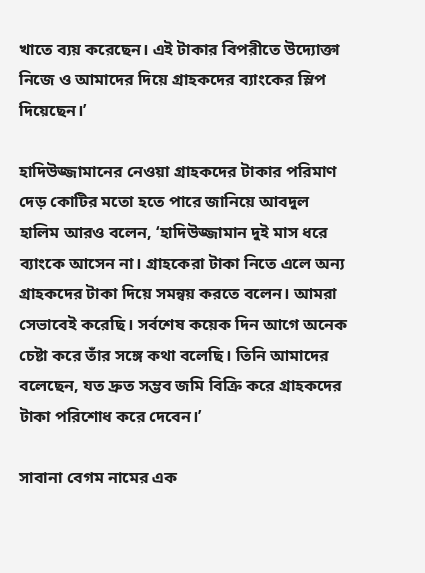খাতে ব্যয় করেছেন। এই টাকার বিপরীতে উদ্যোক্তা নিজে ও আমাদের দিয়ে গ্রাহকদের ব্যাংকের স্লিপ দিয়েছেন।’

হাদিউজ্জামানের নেওয়া গ্রাহকদের টাকার পরিমাণ দেড় কোটির মতো হতে পারে জানিয়ে আবদুল হালিম আরও বলেন, ‘হাদিউজ্জামান দুই মাস ধরে ব্যাংকে আসেন না। গ্রাহকেরা টাকা নিতে এলে অন্য গ্রাহকদের টাকা দিয়ে সমন্বয় করতে বলেন। আমরা সেভাবেই করেছি। সর্বশেষ কয়েক দিন আগে অনেক চেষ্টা করে তাঁর সঙ্গে কথা বলেছি। তিনি আমাদের বলেছেন, যত দ্রুত সম্ভব জমি বিক্রি করে গ্রাহকদের টাকা পরিশোধ করে দেবেন।’

সাবানা বেগম নামের এক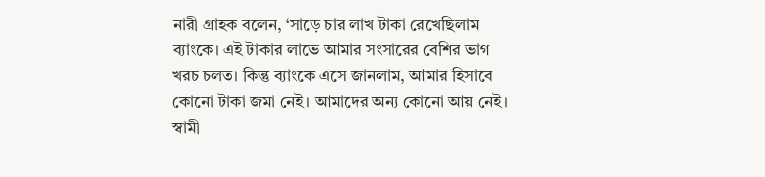নারী গ্রাহক বলেন, ‘সাড়ে চার লাখ টাকা রেখেছিলাম ব্যাংকে। এই টাকার লাভে আমার সংসারের বেশির ভাগ খরচ চলত। কিন্তু ব্যাংকে এসে জানলাম, আমার হিসাবে কোনো টাকা জমা নেই। আমাদের অন্য কোনো আয় নেই। স্বামী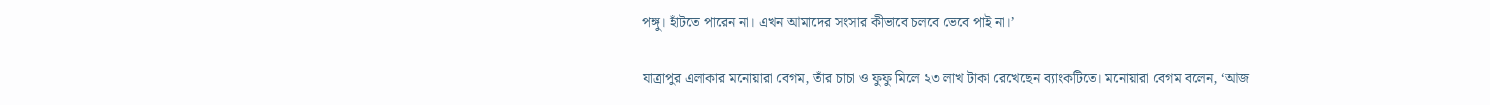পঙ্গু। হাঁটতে পারেন না। এখন আমাদের সংসার কীভাবে চলবে ভেবে পাই না।’

যাত্রাপুর এলাকার মনোয়ারা বেগম, তাঁর চাচা ও ফুফু মিলে ২৩ লাখ টাকা রেখেছেন ব্যাংকটিতে। মনোয়ারা বেগম বলেন, ‘আজ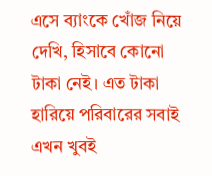এসে ব্যাংকে খোঁজ নিয়ে দেখি, হিসাবে কোনো টাকা নেই। এত টাকা হারিয়ে পরিবারের সবাই এখন খুবই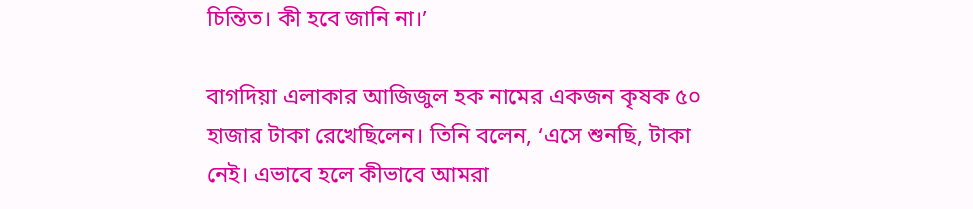চিন্তিত। কী হবে জানি না।’

বাগদিয়া এলাকার আজিজুল হক নামের একজন কৃষক ৫০ হাজার টাকা রেখেছিলেন। তিনি বলেন, ‘এসে শুনছি, টাকা নেই। এভাবে হলে কীভাবে আমরা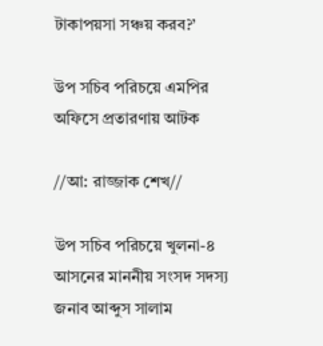টাকাপয়সা সঞ্চয় করব?’

উপ সচিব পরিচয়ে এমপির অফিসে প্রতারণায় আটক

//আ: রাজ্জাক শেখ//

উপ সচিব পরিচয়ে খুলনা-৪ আসনের মাননীয় সংসদ সদস্য জনাব আব্দুস সালাম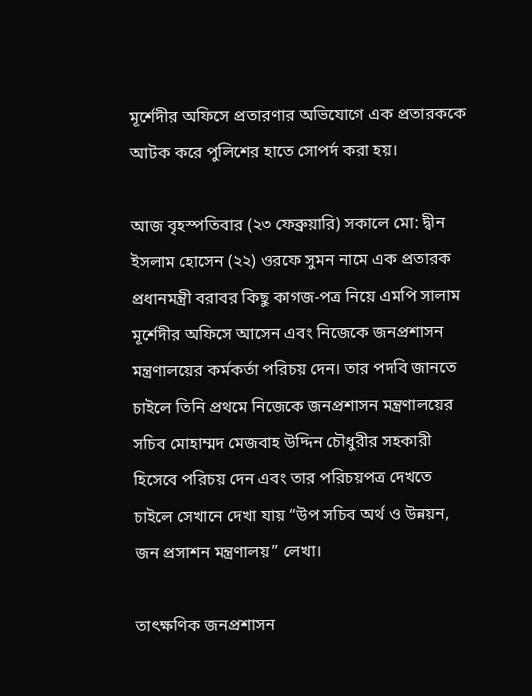মূর্শেদীর অফিসে প্রতারণার অভিযোগে এক প্রতারককে আটক করে পুলিশের হাতে সোপর্দ করা হয়।

আজ বৃহস্পতিবার (২৩ ফেব্রুয়ারি) সকালে মো: দ্বীন ইসলাম হোসেন (২২) ওরফে সুমন নামে এক প্রতারক প্রধানমন্ত্রী বরাবর কিছু কাগজ-পত্র নিয়ে এমপি সালাম মূর্শেদীর অফিসে আসেন এবং নিজেকে জনপ্রশাসন মন্ত্রণালয়ের কর্মকর্তা পরিচয় দেন। তার পদবি জানতে চাইলে তিনি প্রথমে নিজেকে জনপ্রশাসন মন্ত্রণালয়ের সচিব মোহাম্মদ মেজবাহ উদ্দিন চৌধুরীর সহকারী হিসেবে পরিচয় দেন এবং তার পরিচয়পত্র দেখতে চাইলে সেখানে দেখা যায় “উপ সচিব অর্থ ও উন্নয়ন, জন প্রসাশন মন্ত্রণালয়” লেখা।

তাৎক্ষণিক জনপ্রশাসন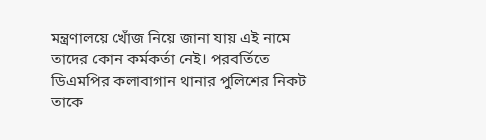মন্ত্রণালয়ে খোঁজ নিয়ে জানা যায় এই নামে তাদের কোন কর্মকর্তা নেই। পরবর্তিতে ডিএমপির কলাবাগান থানার পুলিশের নিকট তাকে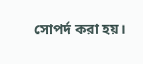সোপর্দ করা হয়।